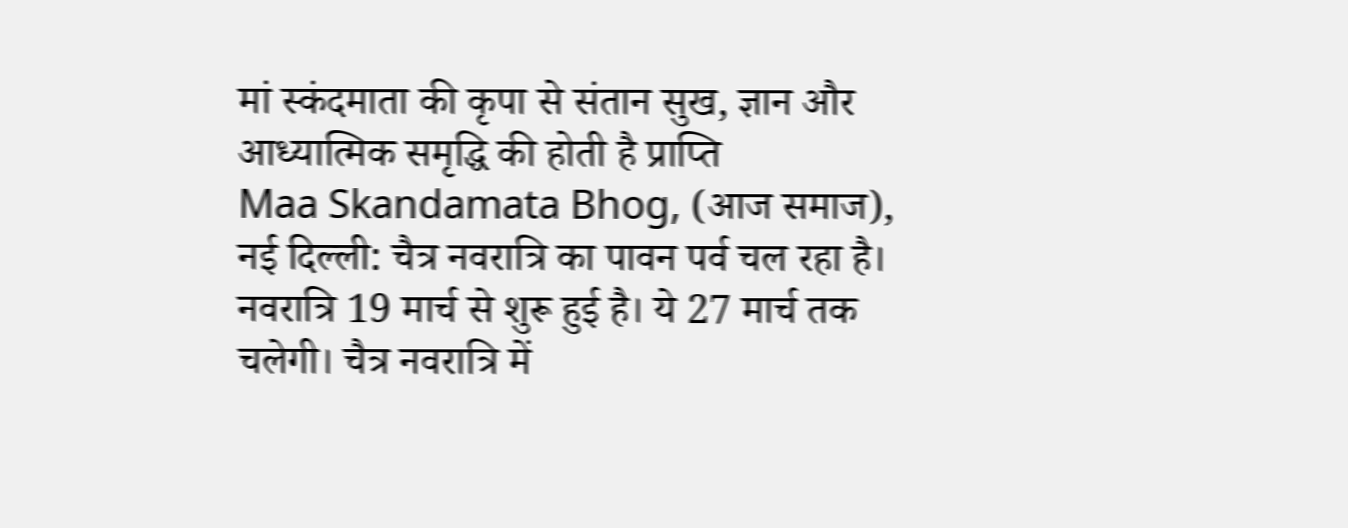मां स्कंदमाता की कृपा से संतान सुख, ज्ञान और आध्यात्मिक समृद्धि की होती है प्राप्ति
Maa Skandamata Bhog, (आज समाज), नई दिल्ली: चैत्र नवरात्रि का पावन पर्व चल रहा है। नवरात्रि 19 मार्च से शुरू हुई है। ये 27 मार्च तक चलेगी। चैत्र नवरात्रि में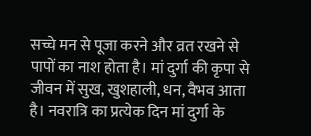सच्चे मन से पूजा करने और व्रत रखने से पापों का नाश होता है। मां दुर्गा की कृपा से जीवन में सुख, खुशहाली, धन, वैभव आता है। नवरात्रि का प्रत्येक दिन मां दुर्गा के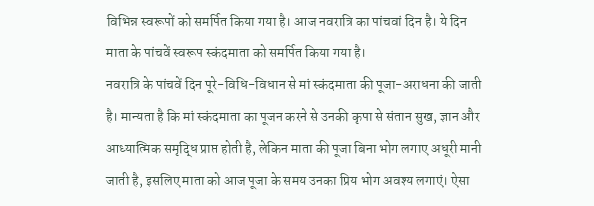विभिन्न स्वरूपों को समर्पित किया गया है। आज नवरात्रि का पांचवां दिन है। ये दिन माता के पांचवें स्वरूप स्कंदमाता को समर्पित किया गया है।
नवरात्रि के पांचवें दिन पूरे-विधि-विधान से मां स्कंदमाता की पूजा-अराधना की जाती है। मान्यता है कि मां स्कंदमाता का पूजन करने से उनकी कृपा से संतान सुख, ज्ञान और आध्यात्मिक समृद्धि प्राप्त होती है, लेकिन माता की पूजा बिना भोग लगाए अधूरी मानी जाती है, इसलिए माता को आज पूजा के समय उनका प्रिय भोग अवश्य लगाएं। ऐसा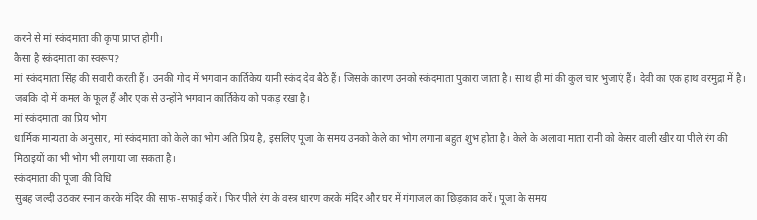करने से मां स्कंदमाता की कृपा प्राप्त होगी।
कैसा है स्कंदमाता का स्वरूप?
मां स्कंदमाता सिंह की सवारी करती हैं। उनकी गोद में भगवान कार्तिकेय यानी स्कंद देव बैठे हैं। जिसके कारण उनको स्कंदमाता पुकारा जाता है। साथ ही मां की कुल चार भुजाएं हैं। देवी का एक हाथ वरमुद्रा में है। जबकि दो में कमल के फूल हैं और एक से उन्होंने भगवान कार्तिकेय को पकड़ रखा है।
मां स्कंदमाता का प्रिय भोग
धार्मिक मान्यता के अनुसार, मां स्कंदमाता को केले का भोग अति प्रिय है, इसलिए पूजा के समय उनको केले का भोग लगाना बहुत शुभ होता है। केले के अलावा माता रानी को केसर वाली खीर या पीले रंग की मिठाइयों का भी भोग भी लगाया जा सकता है।
स्कंदमाता की पूजा की विधि
सुबह जल्दी उठकर स्नान करके मंदिर की साफ-सफाई करें। फिर पीले रंग के वस्त्र धारण करके मंदिर और घर में गंगाजल का छिड़काव करें। पूजा के समय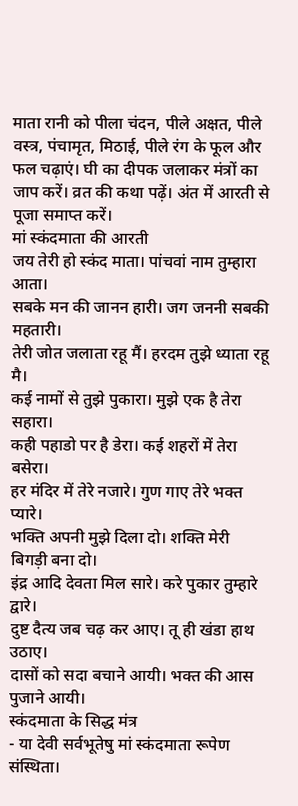माता रानी को पीला चंदन, पीले अक्षत, पीले वस्त्र, पंचामृत, मिठाई, पीले रंग के फूल और फल चढ़ाएं। घी का दीपक जलाकर मंत्रों का जाप करें। व्रत की कथा पढ़ें। अंत में आरती से पूजा समाप्त करें।
मां स्कंदमाता की आरती
जय तेरी हो स्कंद माता। पांचवां नाम तुम्हारा आता।
सबके मन की जानन हारी। जग जननी सबकी महतारी।
तेरी जोत जलाता रहू मैं। हरदम तुझे ध्याता रहू मै।
कई नामों से तुझे पुकारा। मुझे एक है तेरा सहारा।
कही पहाडो पर है डेरा। कई शहरों में तेरा बसेरा।
हर मंदिर में तेरे नजारे। गुण गाए तेरे भक्त प्यारे।
भक्ति अपनी मुझे दिला दो। शक्ति मेरी बिगड़ी बना दो।
इंद्र आदि देवता मिल सारे। करे पुकार तुम्हारे द्वारे।
दुष्ट दैत्य जब चढ़ कर आए। तू ही खंडा हाथ उठाए।
दासों को सदा बचाने आयी। भक्त की आस पुजाने आयी।
स्कंदमाता के सिद्ध मंत्र
- या देवी सर्वभूतेषु मां स्कंदमाता रूपेण संस्थिता।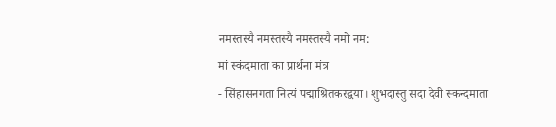नमस्तस्यै नमस्तस्यै नमस्तस्यै नमो नम:
मां स्कंदमाता का प्रार्थना मंत्र
- सिंहासनगता नित्यं पद्माश्रितकरद्वया। शुभदास्तु सदा देवी स्कन्दमाता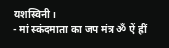यशस्विनी।
- मां स्कंदमाता का जप मंत्र ॐ ऐं ह्रीं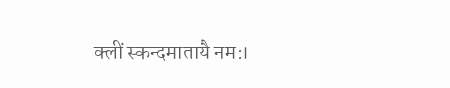क्लीं स्कन्दमातायै नम:।